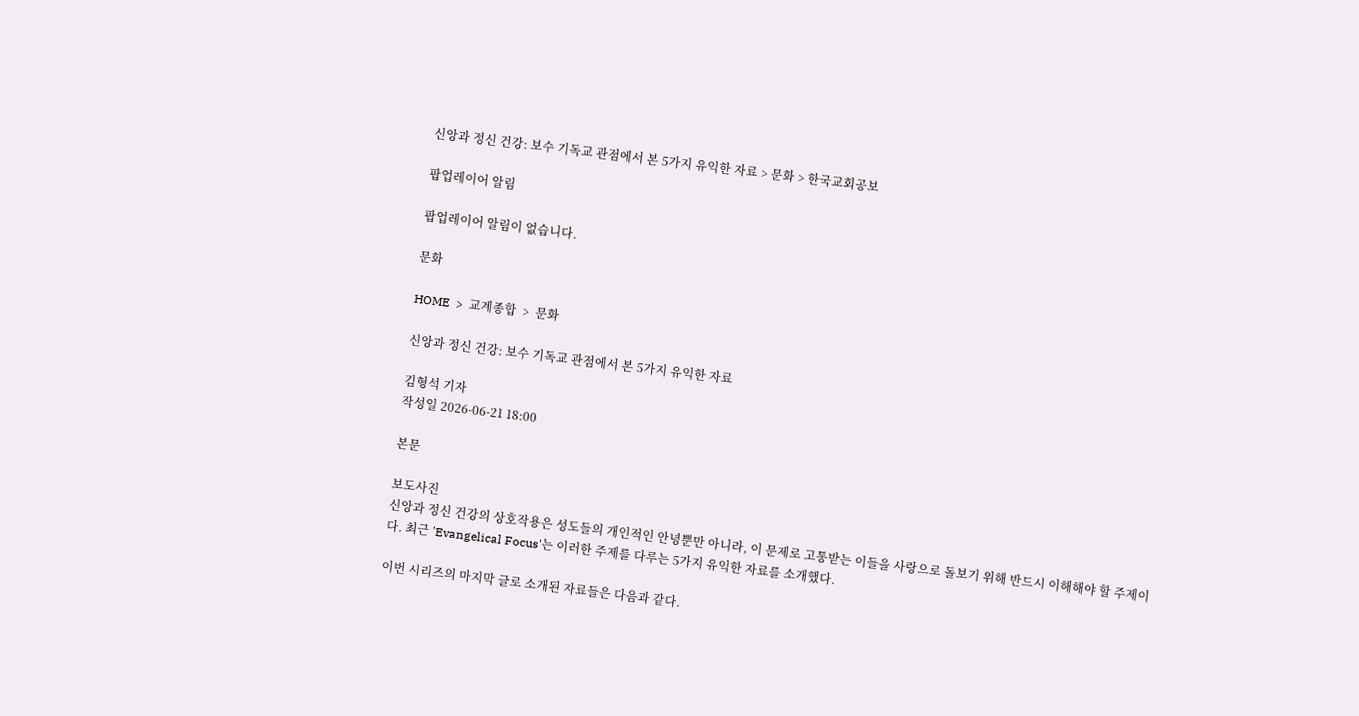신앙과 정신 건강: 보수 기독교 관점에서 본 5가지 유익한 자료 > 문화 > 한국교회공보

팝업레이어 알림

팝업레이어 알림이 없습니다.

문화

HOME  >  교계종합  >  문화

신앙과 정신 건강: 보수 기독교 관점에서 본 5가지 유익한 자료

김형석 기자
작성일 2026-06-21 18:00

본문

보도사진
신앙과 정신 건강의 상호작용은 성도들의 개인적인 안녕뿐만 아니라, 이 문제로 고통받는 이들을 사랑으로 돌보기 위해 반드시 이해해야 할 주제이다. 최근 'Evangelical Focus'는 이러한 주제를 다루는 5가지 유익한 자료를 소개했다.

이번 시리즈의 마지막 글로 소개된 자료들은 다음과 같다.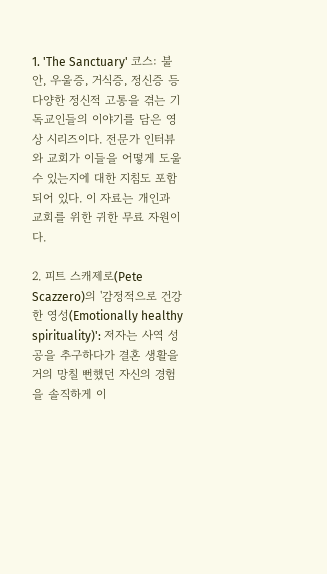1. 'The Sanctuary' 코스: 불안, 우울증, 거식증, 정신증 등 다양한 정신적 고통을 겪는 기독교인들의 이야기를 담은 영상 시리즈이다. 전문가 인터뷰와 교회가 이들을 어떻게 도울 수 있는지에 대한 지침도 포함되어 있다. 이 자료는 개인과 교회를 위한 귀한 무료 자원이다.

2. 피트 스캐제로(Pete Scazzero)의 '감정적으로 건강한 영성(Emotionally healthy spirituality)': 저자는 사역 성공을 추구하다가 결혼 생활을 거의 망칠 뻔했던 자신의 경험을 솔직하게 이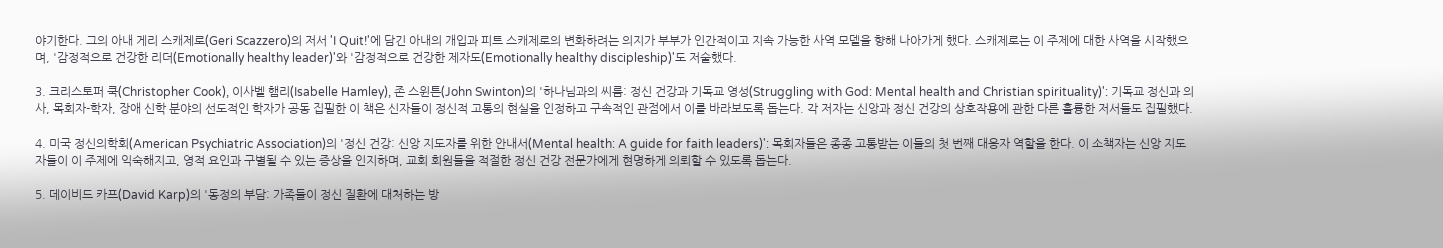야기한다. 그의 아내 게리 스캐제로(Geri Scazzero)의 저서 'I Quit!'에 담긴 아내의 개입과 피트 스캐제로의 변화하려는 의지가 부부가 인간적이고 지속 가능한 사역 모델을 향해 나아가게 했다. 스캐제로는 이 주제에 대한 사역을 시작했으며, '감정적으로 건강한 리더(Emotionally healthy leader)'와 '감정적으로 건강한 제자도(Emotionally healthy discipleship)'도 저술했다.

3. 크리스토퍼 쿡(Christopher Cook), 이사벨 햄리(Isabelle Hamley), 존 스윈튼(John Swinton)의 '하나님과의 씨름: 정신 건강과 기독교 영성(Struggling with God: Mental health and Christian spirituality)': 기독교 정신과 의사, 목회자-학자, 장애 신학 분야의 선도적인 학자가 공동 집필한 이 책은 신자들이 정신적 고통의 현실을 인정하고 구속적인 관점에서 이를 바라보도록 돕는다. 각 저자는 신앙과 정신 건강의 상호작용에 관한 다른 훌륭한 저서들도 집필했다.

4. 미국 정신의학회(American Psychiatric Association)의 '정신 건강: 신앙 지도자를 위한 안내서(Mental health: A guide for faith leaders)': 목회자들은 종종 고통받는 이들의 첫 번째 대응자 역할을 한다. 이 소책자는 신앙 지도자들이 이 주제에 익숙해지고, 영적 요인과 구별될 수 있는 증상을 인지하며, 교회 회원들을 적절한 정신 건강 전문가에게 현명하게 의뢰할 수 있도록 돕는다.

5. 데이비드 카프(David Karp)의 '동정의 부담: 가족들이 정신 질환에 대처하는 방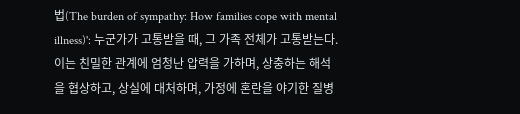법(The burden of sympathy: How families cope with mental illness)': 누군가가 고통받을 때, 그 가족 전체가 고통받는다. 이는 친밀한 관계에 엄청난 압력을 가하며, 상충하는 해석을 협상하고, 상실에 대처하며, 가정에 혼란을 야기한 질병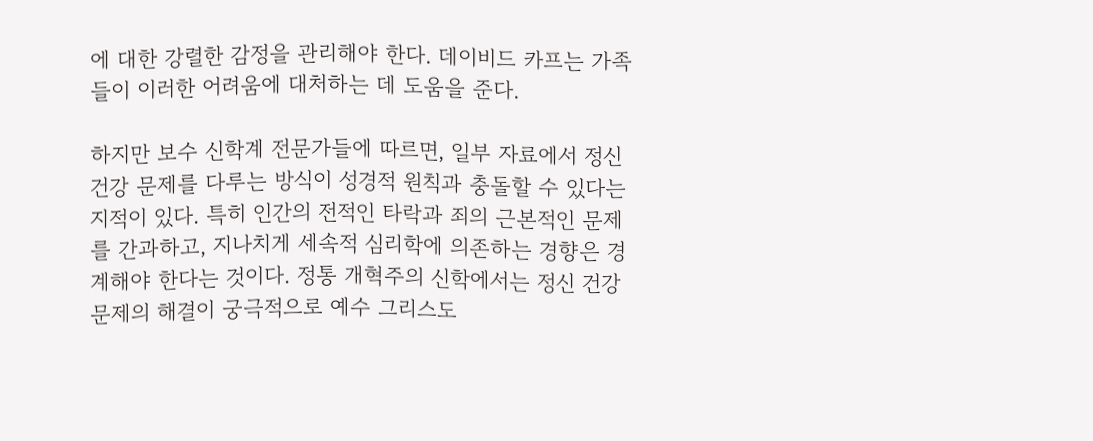에 대한 강렬한 감정을 관리해야 한다. 데이비드 카프는 가족들이 이러한 어려움에 대처하는 데 도움을 준다.

하지만 보수 신학계 전문가들에 따르면, 일부 자료에서 정신 건강 문제를 다루는 방식이 성경적 원칙과 충돌할 수 있다는 지적이 있다. 특히 인간의 전적인 타락과 죄의 근본적인 문제를 간과하고, 지나치게 세속적 심리학에 의존하는 경향은 경계해야 한다는 것이다. 정통 개혁주의 신학에서는 정신 건강 문제의 해결이 궁극적으로 예수 그리스도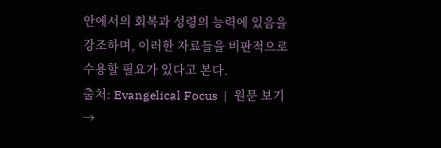안에서의 회복과 성령의 능력에 있음을 강조하며, 이러한 자료들을 비판적으로 수용할 필요가 있다고 본다.
출처: Evangelical Focus  |  원문 보기 →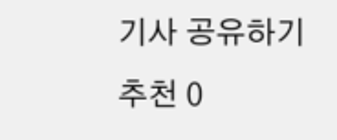기사 공유하기
추천 0